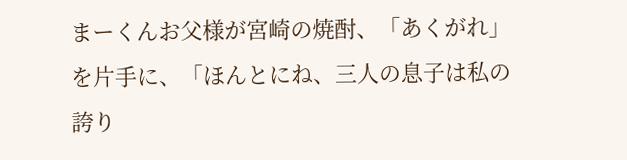まーくんお父様が宮崎の焼酎、「あくがれ」を片手に、「ほんとにね、三人の息子は私の誇り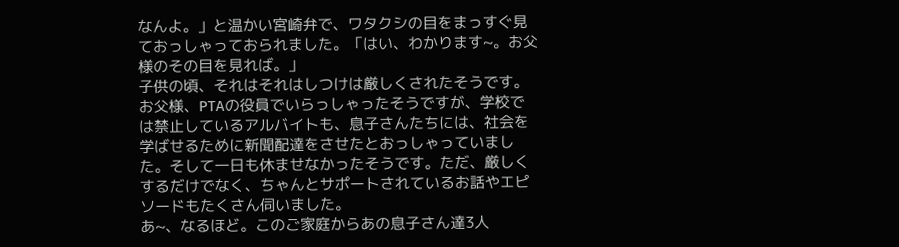なんよ。」と温かい宮崎弁で、ワタクシの目をまっすぐ見ておっしゃっておられました。「はい、わかります~。お父様のその目を見れば。」
子供の頃、それはそれはしつけは厳しくされたそうです。お父様、PTAの役員でいらっしゃったそうですが、学校では禁止しているアルバイトも、息子さんたちには、社会を学ばせるために新聞配達をさせたとおっしゃっていました。そして一日も休ませなかったそうです。ただ、厳しくするだけでなく、ちゃんとサポートされているお話やエピソードもたくさん伺いました。
あ~、なるほど。このご家庭からあの息子さん達3人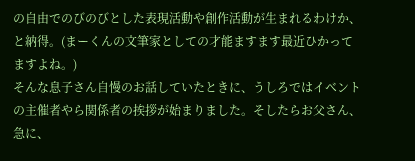の自由でのびのびとした表現活動や創作活動が生まれるわけか、と納得。(まーくんの文筆家としての才能ますます最近ひかってますよね。)
そんな息子さん自慢のお話していたときに、うしろではイベントの主催者やら関係者の挨拶が始まりました。そしたらお父さん、急に、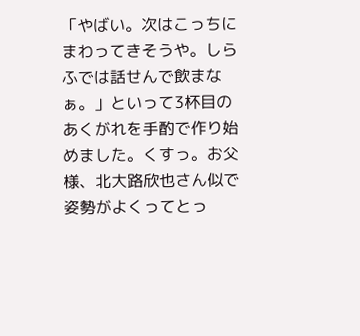「やばい。次はこっちにまわってきそうや。しらふでは話せんで飲まなぁ。」といって3杯目のあくがれを手酌で作り始めました。くすっ。お父様、北大路欣也さん似で姿勢がよくってとっ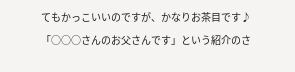てもかっこいいのですが、かなりお茶目です♪「○○○さんのお父さんです」という紹介のさ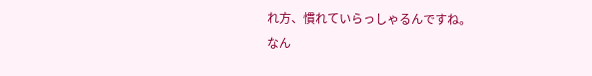れ方、慣れていらっしゃるんですね。
なん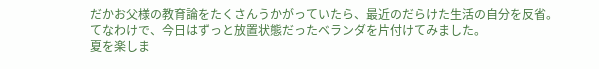だかお父様の教育論をたくさんうかがっていたら、最近のだらけた生活の自分を反省。
てなわけで、今日はずっと放置状態だったベランダを片付けてみました。
夏を楽しま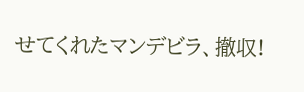せてくれたマンデビラ、撤収!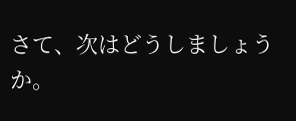さて、次はどうしましょうか。